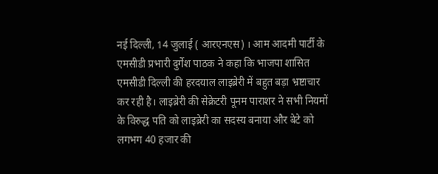नई दिल्ली, 14 जुलाई ( आरएनएस) । आम आदमी पार्टी के एमसीडी प्रभारी दुर्गेश पाठक ने कहा कि भाजपा शासित एमसीडी दिल्ली की हरदयाल लाइब्रेरी में बहुत बड़ा भ्रष्टाचार कर रही है। लाइब्रेरी की सेक्रेटरी पूनम पाराशर ने सभी नियमों के विरुद्ध पति को लाइब्रेरी का सदस्य बनाया और बेटे को लगभग 40 हजार की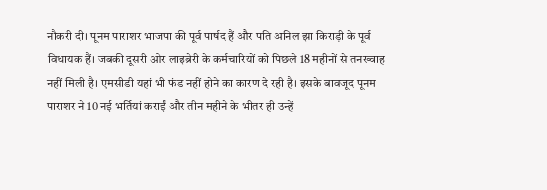नौकरी दी। पूनम पाराशर भाजपा की पूर्व पार्षद हैं और पति अनिल झा किराड़ी के पूर्व विधायक हैं। जबकी दूसरी ओर लाइब्रेरी के कर्मचारियों को पिछले 18 महीनों से तनख्वाह नहीं मिली है। एमसीडी यहां भी फंड नहीं होने का कारण दे रही है। इसके बावजूद पूनम पाराशर ने 10 नई भर्तियां कराईं और तीन महीने के भीतर ही उन्हें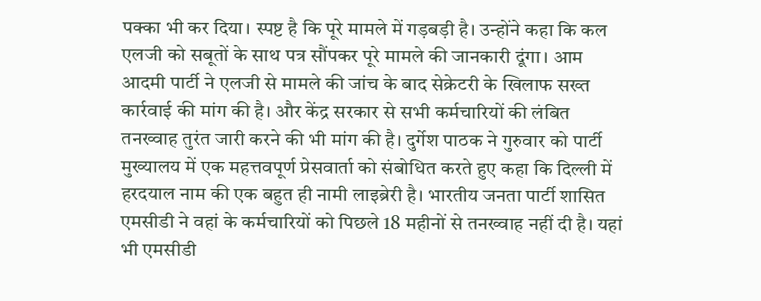पक्का भी कर दिया। स्पष्ट है कि पूरे मामले में गड़बड़ी है। उन्होंने कहा कि कल एलजी को सबूतों के साथ पत्र सौंपकर पूरे मामले की जानकारी दूंगा। आम आदमी पार्टी ने एलजी से मामले की जांच के बाद सेक्रेटरी के खिलाफ सख्त कार्रवाई की मांग की है। और केंद्र सरकार से सभी कर्मचारियों की लंबित तनख्वाह तुरंत जारी करने की भी मांग की है। दुर्गेश पाठक ने गुरुवार को पार्टी मुख्यालय में एक महत्तवपूर्ण प्रेसवार्ता को संबोधित करते हुए कहा कि दिल्ली में हरदयाल नाम की एक बहुत ही नामी लाइब्रेरी है। भारतीय जनता पार्टी शासित एमसीडी ने वहां के कर्मचारियों को पिछले 18 महीनों से तनख्वाह नहीं दी है। यहां भी एमसीडी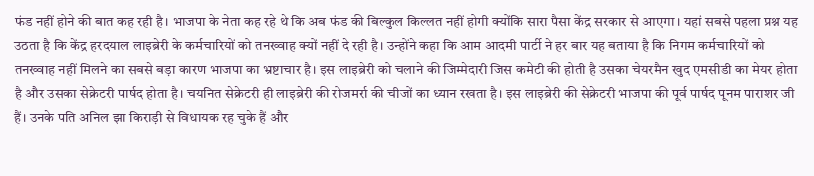फंड नहीं होने की बात कह रही है। भाजपा के नेता कह रहे थे कि अब फंड की बिल्कुल किल्लत नहीं होगी क्योंकि सारा पैसा केंद्र सरकार से आएगा। यहां सबसे पहला प्रश्न यह उठता है कि केंद्र हरदयाल लाइब्रेरी के कर्मचारियों को तनख्वाह क्यों नहीं दे रही है। उन्होंने कहा कि आम आदमी पार्टी ने हर बार यह बताया है कि निगम कर्मचारियों को तनख्वाह नहीं मिलने का सबसे बड़ा कारण भाजपा का भ्रष्टाचार है। इस लाइब्रेरी को चलाने की जिम्मेदारी जिस कमेटी की होती है उसका चेयरमैन खुद एमसीडी का मेयर होता है और उसका सेक्रेटरी पार्षद होता है। चयनित सेक्रेटरी ही लाइब्रेरी की रोजमर्रा की चीजों का ध्यान रखता है। इस लाइब्रेरी की सेक्रेटरी भाजपा की पूर्व पार्षद पूनम पाराशर जी हैं। उनके पति अनिल झा किराड़ी से विधायक रह चुके हैं और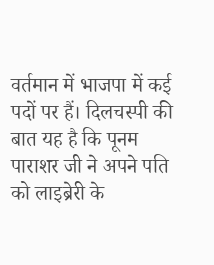वर्तमान में भाजपा में कई पदों पर हैं। दिलचस्पी की बात यह है कि पूनम पाराशर जी ने अपने पति को लाइब्रेरी के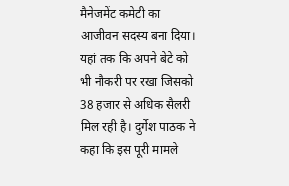मैनेजमेंट कमेटी का आजीवन सदस्य बना दिया। यहां तक कि अपने बेटे को भी नौकरी पर रखा जिसको 38 हजार से अधिक सैलरी मिल रही है। दुर्गेश पाठक ने कहा कि इस पूरी मामले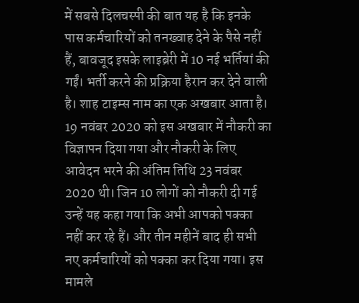में सबसे दिलचस्पी की बात यह है कि इनके पास कर्मचारियों को तनख्वाह देने के पैसे नहीं हैं, बावजूद इसके लाइब्रेरी में 10 नई भर्तियां की गईं। भर्ती करने की प्रक्रिया हैरान कर देने वाली है। शाह टाइम्स नाम का एक अखबार आता है। 19 नवंबर 2020 को इस अखबार में नौकरी का विज्ञापन दिया गया और नौकरी के लिए आवेदन भरने की अंतिम तिथि 23 नवंबर 2020 थी। जिन 10 लोगों को नौकरी दी गई उन्हें यह कहा गया कि अभी आपको पक्का नहीं कर रहे हैं। और तीन महीनें बाद ही सभी नए कर्मचारियों को पक्का कर दिया गया। इस मामले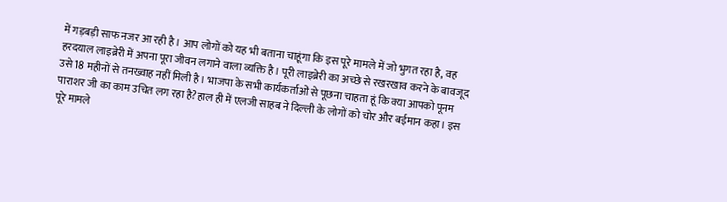में गड़बड़ी साफ नजर आ रही है। आप लोगों को यह भी बताना चाहूंगा कि इस पूरे मामले में जो भुगत रहा है, वह हरदयाल लाइब्रेरी में अपना पूरा जीवन लगाने वाला व्यक्ति है। पूरी लाइब्रेरी का अच्छे से रखरखाव करने के बावजूद उसे 18 महीनों से तनख्वाह नहीं मिली है। भाजपा के सभी कार्यकर्ताओं से पूछना चाहता हूं कि क्या आपको पूनम पाराशर जी का काम उचित लग रहा है?हाल ही में एलजी साहब ने दिल्ली के लोगों को चोर और बईमान कहा। इस पूरे मामले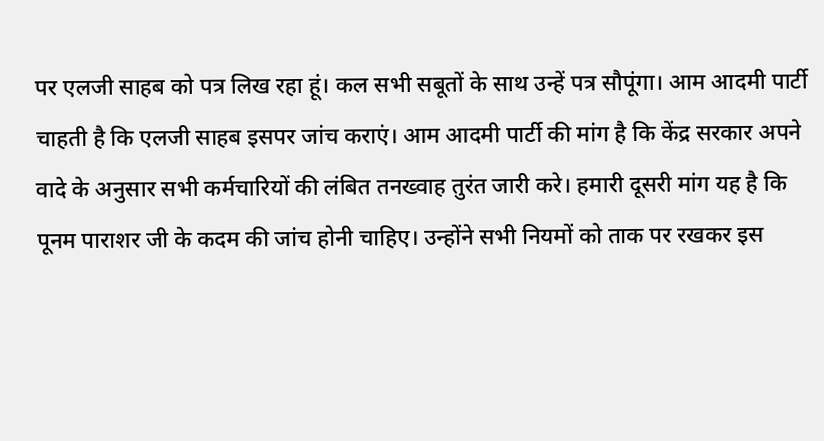पर एलजी साहब को पत्र लिख रहा हूं। कल सभी सबूतों के साथ उन्हें पत्र सौपूंगा। आम आदमी पार्टी चाहती है कि एलजी साहब इसपर जांच कराएं। आम आदमी पार्टी की मांग है कि केंद्र सरकार अपने वादे के अनुसार सभी कर्मचारियों की लंबित तनख्वाह तुरंत जारी करे। हमारी दूसरी मांग यह है कि पूनम पाराशर जी के कदम की जांच होनी चाहिए। उन्होंने सभी नियमों को ताक पर रखकर इस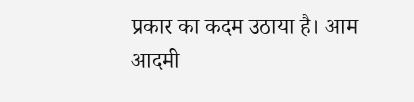प्रकार का कदम उठाया है। आम आदमी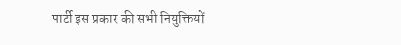पार्टी इस प्रकार की सभी नियुक्तियों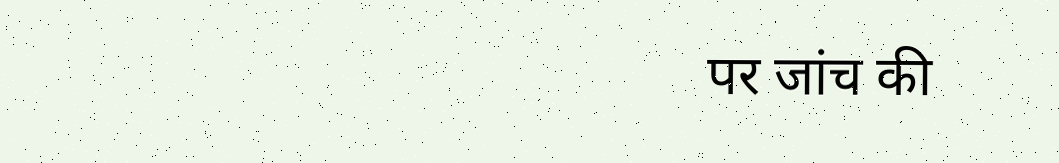पर जांच की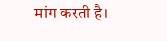मांग करती है।